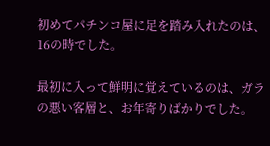初めてパチンコ屋に足を踏み入れたのは、16の時でした。

最初に入って鮮明に覚えているのは、ガラの悪い客層と、お年寄りばかりでした。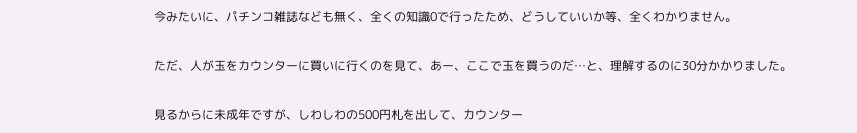今みたいに、パチンコ雑誌なども無く、全くの知識0で行ったため、どうしていいか等、全くわかりません。

ただ、人が玉をカウンターに買いに行くのを見て、あー、ここで玉を買うのだ…と、理解するのに30分かかりました。

見るからに未成年ですが、しわしわの500円札を出して、カウンター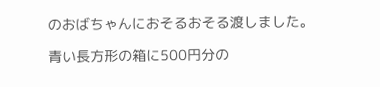のおばちゃんにおそるおそる渡しました。

青い長方形の箱に500円分の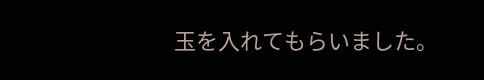玉を入れてもらいました。